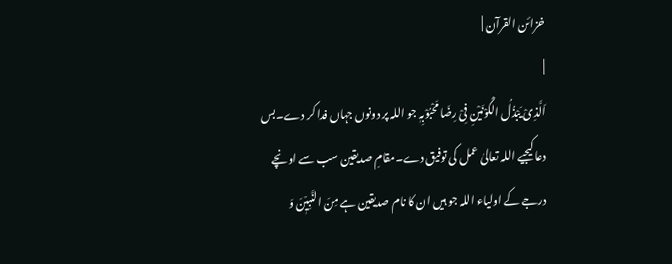خزائن القرآن |
|
اَلَّذِیْ یَبْذُلُ الْکَوْنَیْنِ فِیْ رِضَا مَحْبُوْبِہٖ جو اللہ پر دونوں جہاں فدا کر دے۔بس دعا کیجیے اللہ تعالیٰ عمل کی توفیق دے۔مقامِ صدیقین سب سے اونچے درجے کے اولیاء اللہ جو ہیں ان کا نام صدیقین ہے مِنَ النَّبِیّٖنَ وَ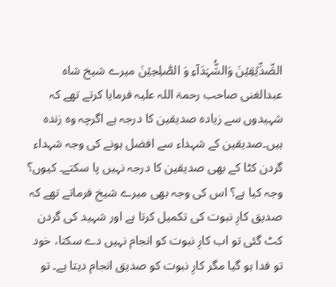الصِّدِّیۡقِیۡنَ وَالشُّہَدَآءِ وَ الصّٰلِحِیۡنَ میرے شیخ شاہ عبدالغنی صاحب رحمۃ اللہ علیہ فرمایا کرتے تھے کہ شہیدوں سے زیادہ صدیقین کا درجہ ہے اگرچہ وہ زندہ ہیں۔صدیقین کے شہداء سے افضل ہونے کی وجہ شہداء گردن کٹا کے بھی صدیقین کا درجہ نہیں پا سکتے۔ کیوں؟ وجہ کیا ہے؟ اس کی وجہ بھی میرے شیخ فرماتے تھے کہ صدیق کارِ نبوت کی تکمیل کرتا ہے اور شہید کی گردن کٹ گئی تو اب کارِ نبوت کو انجام نہیں دے سکتا، خود تو فدا ہو گیا مگر کارِ نبوت کو صدیق انجام دیتا ہے۔ تو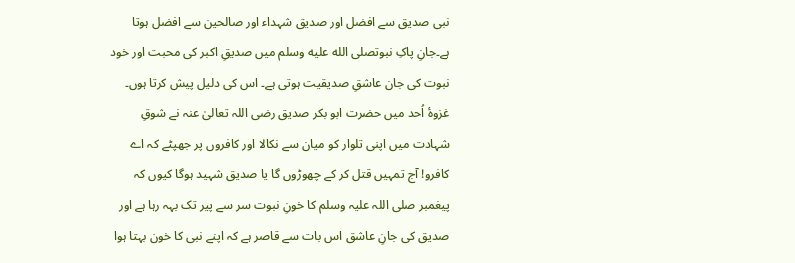نبی صدیق سے افضل اور صدیق شہداء اور صالحین سے افضل ہوتا ہے۔جانِ پاکِ نبوتصلى الله عليه وسلم میں صدیقِ اکبر کی محبت اور خود نبوت کی جان عاشقِ صدیقیت ہوتی ہے۔ اس کی دلیل پیش کرتا ہوں۔ غزوۂ اُحد میں حضرت ابو بکر صدیق رضی اللہ تعالیٰ عنہ نے شوقِ شہادت میں اپنی تلوار کو میان سے نکالا اور کافروں پر جھپٹے کہ اے کافرو! آج تمہیں قتل کر کے چھوڑوں گا یا صدیق شہید ہوگا کیوں کہ پیغمبر صلی اللہ علیہ وسلم کا خونِ نبوت سر سے پیر تک بہہ رہا ہے اور صدیق کی جانِ عاشق اس بات سے قاصر ہے کہ اپنے نبی کا خون بہتا ہوا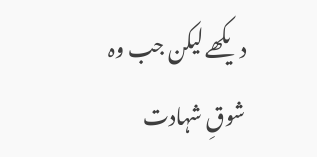دیکھے لیکن جب وہ شوقِ شہادت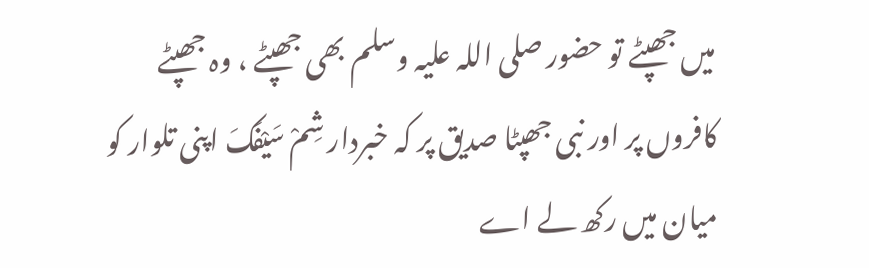میں جھپٹے تو حضور صلی اللہ علیہ وسلم بھی جھپٹے ، وہ جھپٹے کافروں پر اور نبی جھپٹا صدیق پر کہ خبردار شِمْ سَیْفَکَ اپنی تلوار کو میان میں رکھ لے اے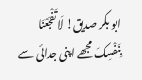ابو بکر صدیق! لَا تَفْجَعْنَا بِنَفْسِکَ مجھے اپنی جدائی سے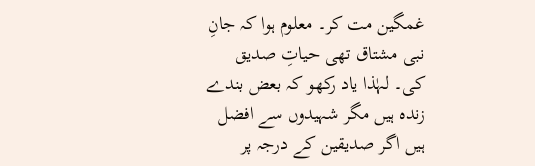غمگین مت کر۔ معلوم ہوا کہ جانِ نبی مشتاق تھی حیاتِ صدیق کی۔ لہٰذا یاد رکھو کہ بعض بندے زندہ ہیں مگر شہیدوں سے افضل ہیں اگر صدیقین کے درجہ پر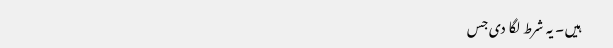ہیں۔ یہ شرط لگا دی جس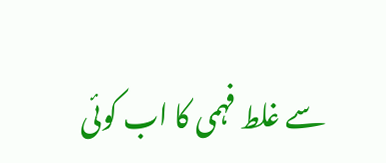سے غلط فہمی کا اب کوئی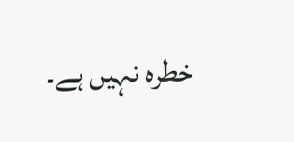خطرہ نہیں ہے۔